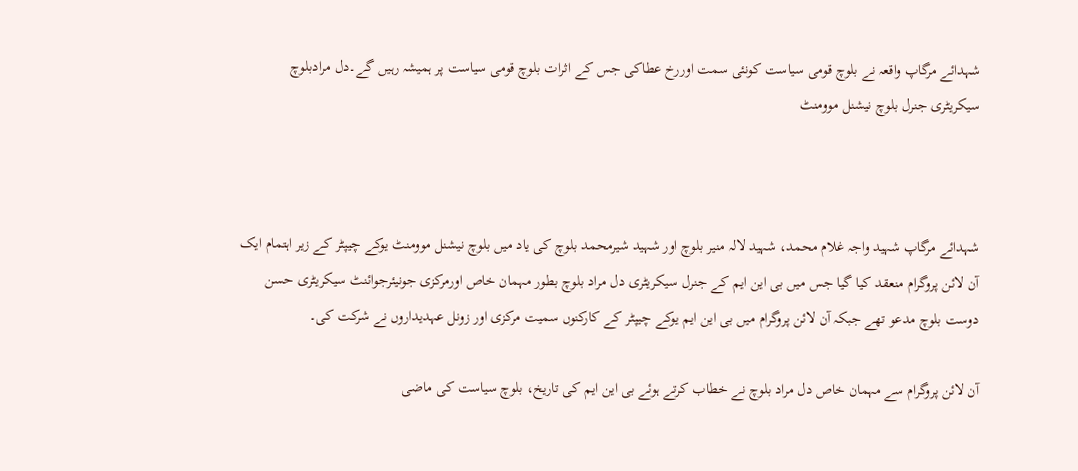شہدائے مرگاپ واقعہ نے بلوچ قومی سیاست کونئی سمت اوررخ عطاکی جس کے اثرات بلوچ قومی سیاست پر ہمیشہ رہیں گے۔دل مرادبلوچ سیکریٹری جنرل بلوچ نیشنل موومنٹ



شہدائے مرگاپ شہید واجہ غلام محمد، شہید لالہ منیر بلوچ اور شہید شیرمحمد بلوچ کی یاد میں بلوچ نیشنل موومنٹ یوکے چیپٹر کے زیر اہتمام ایک آن لائن پروگرام منعقد کیا گیا جس میں بی این ایم کے جنرل سیکریٹری دل مراد بلوچ بطور مہمان خاص اورمرکزی جونیئرجوائنٹ سیکریٹری حسن دوست بلوچ مدعو تھے جبکہ آن لائن پروگرام میں بی این ایم یوکے چیپٹر کے کارکنوں سمیت مرکزی اور زونل عہدیداروں نے شرکت کی۔

آن لائن پروگرام سے مہمان خاص دل مراد بلوچ نے خطاب کرتے ہوئے بی این ایم کی تاریخ، بلوچ سیاست کی ماضی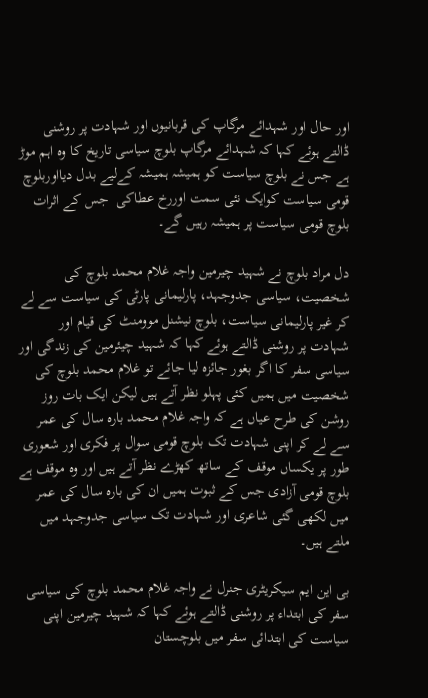اور حال اور شہدائے مرگاپ کی قربانیوں اور شہادت پر روشنی ڈالتے ہوئے کہا کہ شہدائے مرگاپ بلوچ سیاسی تاریخ کا وہ اہم موڑ ہے جس نے بلوچ سیاست کو ہمیشہ ہمیشہ کےلیے بدل دیااوربلوچ قومی سیاست کوایک نئی سمت اوررخ عطاکی  جس کے اثرات بلوچ قومی سیاست پر ہمیشہ رہیں گے۔

دل مراد بلوچ نے شہید چیرمین واجہ غلام محمد بلوچ کی شخصیت، سیاسی جدوجہد، پارلیمانی پارٹی کی سیاست سے لے کر غیر پارلیمانی سیاست، بلوچ نیشنل موومنٹ کی قیام اور شہادت پر روشنی ڈالتے ہوئے کہا کہ شہید چیئرمین کی زندگی اور سیاسی سفر کا اگر بغور جائزہ لیا جائے تو غلام محمد بلوچ کی شخصیت میں ہمیں کئی پہلو نظر آتے ہیں لیکن ایک بات روز روشن کی طرح عیاں ہے کہ واجہ غلام محمد بارہ سال کی عمر سے لے کر اپنی شہادت تک بلوچ قومی سوال پر فکری اور شعوری طور پر یکساں موقف کے ساتھ کھڑے نظر آتے ہیں اور وہ موقف ہے بلوچ قومی آزادی جس کے ثبوت ہمیں ان کی بارہ سال کی عمر میں لکھی گئی شاعری اور شہادت تک سیاسی جدوجہد میں ملتے ہیں۔

بی این ایم سیکریٹری جنرل نے واجہ غلام محمد بلوچ کی سیاسی سفر کی ابتداء پر روشنی ڈالتے ہوئے کہا کہ شہید چیرمین اپنی سیاست کی ابتدائی سفر میں بلوچستان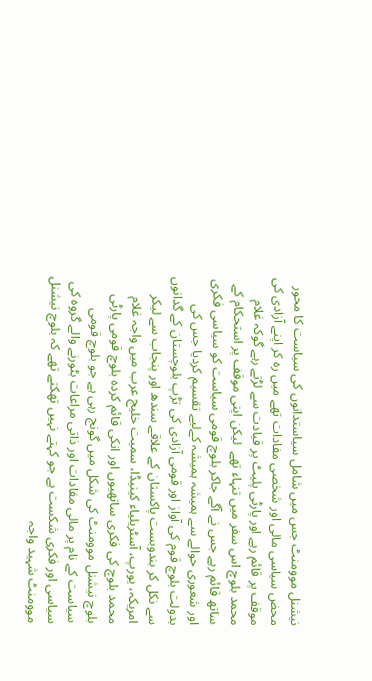نیشنل موومنٹ جس میں شامل سیاستدانوں کی سیاست کا محور محض سیاسی مالی اور شخصی مفادات تھے میں رہ کر اپنے آزادی کی موقف پر قائم رہے اور پارٹی پلیٹ پر قیادت سے لڑتے رہے گوکہ غلام محمد بلوچ اس سفر میں تنہاء تھے  لیکن اپنی موقف پر استحکام کے ساتھ قائم رہے جس نے آگے جاکر بلوچ قومی سیاست کو سیاسی فکری اور شعوری حوالے سے ہمیشہ ہمیشہ کےلیے تقسیم کردیا جس کی بدولت بلوچ قوم کی آواز اور قومی آزادی کی تڑپ بلوچستان کے گدانوں سے نکل کر بندوبست پاکستان کے علاقے سندھ اور پنجاب سے لیکر امریکہ، یورپ، آسٹریلیاء کینیڈا، سمیت خلیج عرب میں واجہ غلام محمد بلوچ کی فکری ساتھیوں اور انکی قائم کردہ بلوچ قومی پارٹی بلوچ نیشنل موومنٹ کی شکل میں گونج رہی ہے جو بلوچ قومی سیاست کے نام پر مالی مفادات اور ذاتی مراعات بٹورنے والے گروہ کی سیاسی اور فکری شکست ہے جو کہتے نہیں تھکتے تھے کہ بلوچ نیشنل موومنٹ شہید واجہ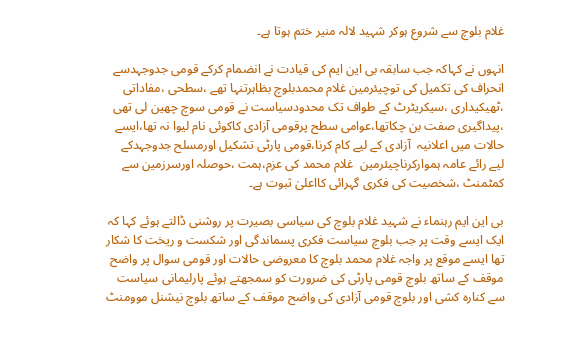غلام بلوچ سے شروع ہوکر شہید لالہ منیر ختم ہوتا ہے۔

انہوں نے کہاکہ جب سابقہ بی این ایم کی قیادت نے انضمام کرکے قومی جدوجہدسے انحراف کی تکمیل کی توچیئرمین غلام محمدبلوچ بظاہرتنہا تھے ،سطحی ،مفاداتی ،ٹھیکیداری ،سیکریٹرٹ کے طواف تک محدودسیاست نے قومی سوچ چھین لی تھی  ،پیداگیری صفت بن چکاتھا،عوامی سطح پرقومی آزادی کاکوئی نام لیوا نہ تھا،ایسے حالات میں اعلانیہ  آزادی کے لیے کام کرنا،قومی پارٹی تشکیل اورمسلح جدوجہدکے لیے رائے عامہ ہموارکرناچیئرمین  غلام محمد کی عزم،ہمت ،حوصلہ اورسرزمین سے کمٹمنٹ ،شخصیت کی فکری گہرائی کااعلیٰ ثبوت ہے۔

بی این ایم رہنماء نے شہید غلام بلوچ کی سیاسی بصیرت پر روشنی ڈالتے ہوئے کہا کہ ایک ایسے وقت پر جب بلوچ سیاست فکری پسماندگی اور شکست و ریخت کا شکار تھا ایسے موقع پر واجہ غلام محمد بلوچ کا معروضی حالات اور قومی سوال پر واضح موقف کے ساتھ بلوچ قومی پارٹی کی ضرورت کو سمجھتے ہوئے پارلیمانی سیاست سے کنارہ کشی اور بلوچ قومی آزادی کی واضح موقف کے ساتھ بلوچ نیشنل موومنٹ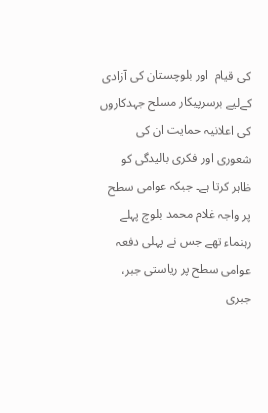کی قیام  اور بلوچستان کی آزادی کےلیے برسرپیکار مسلح جہدکاروں کی اعلانیہ حمایت ان کی شعوری اور فکری بالیدگی کو ظاہر کرتا ہے۔ جبکہ عوامی سطح پر واجہ غلام محمد بلوچ پہلے رہنماء تھے جس نے پہلی دفعہ عوامی سطح پر ریاستی جبر، جبری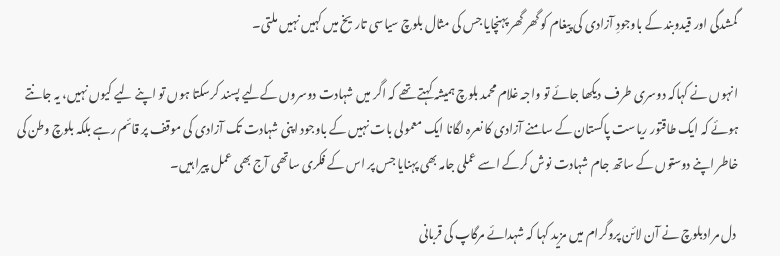گمشدگی اور قیدوبند کے باوجودِ آزادی کی پیغام کو گھر گھر پہنچایا جس کی مثال بلوچ سیاسی تاریخ میں کہیں نہیں ملتی۔

انہوں نے کہاکہ دوسری طرف دیکھا جائے تو واجہ غلام محمد بلوچ ہمیشہ کہتے تھے کہ اگر میں شہادت دوسروں کےلیے پسند کرسکتا ہوں تو اپنے لیے کیوں نہیں، یہ جانتے ہوئے کہ ایک طاقتور ریاست پاکستان کے سامنے آزادی کا نعرہ لگانا ایک معمولی بات نہیں کے باوجود اپنی شہادت تک آزادی کی موقف پر قائم رہے بلکہ بلوچ وطن کی خاطر اپنے دوستوں کے ساتھ جام شہادت نوش کرکے اسے عملی جامہ بھی پہنایا جس پر اس کے فکری ساتھی آج بھی عمل پیرا ہیں۔

 دل مرادبلوچ نے آن لائن پروگرام میں مزید کہا کہ شہدائے مرگاپ کی قربانی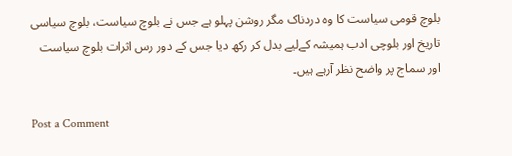بلوچ قومی سیاست کا وہ دردناک مگر روشن پہلو ہے جس نے بلوچ سیاست، بلوچ سیاسی تاریخ اور بلوچی ادب ہمیشہ کےلیے بدل کر رکھ دیا جس کے دور رس اثرات بلوچ سیاست اور سماج پر واضح نظر آرہے ہیں۔

Post a Comment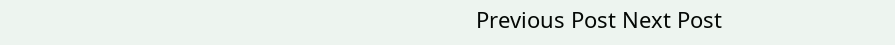Previous Post Next Post